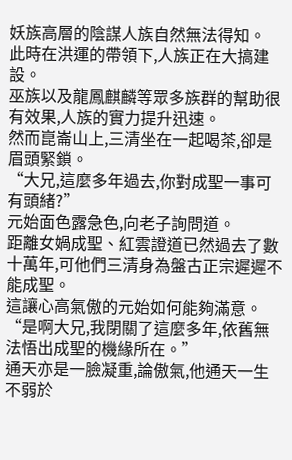妖族高層的陰謀人族自然無法得知。
此時在洪運的帶領下,人族正在大搞建設。
巫族以及龍鳳麒麟等眾多族群的幫助很有效果,人族的實力提升迅速。
然而崑崙山上,三清坐在一起喝茶,卻是眉頭緊鎖。
“大兄,這麼多年過去,你對成聖一事可有頭緒?”
元始面色露急色,向老子詢問道。
距離女媧成聖、紅雲證道已然過去了數十萬年,可他們三清身為盤古正宗遲遲不能成聖。
這讓心高氣傲的元始如何能夠滿意。
“是啊大兄,我閉關了這麼多年,依舊無法悟出成聖的機緣所在。”
通天亦是一臉凝重,論傲氣,他通天一生不弱於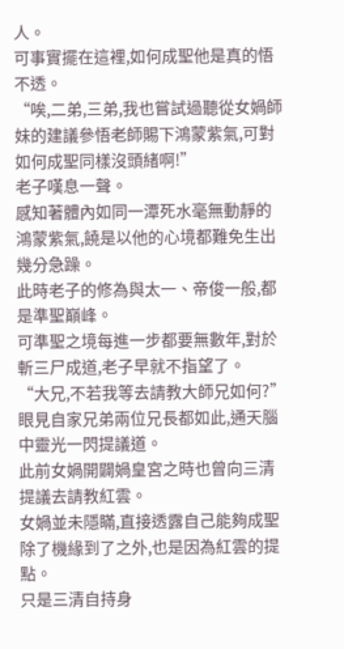人。
可事實擺在這裡,如何成聖他是真的悟不透。
“唉,二弟,三弟,我也嘗試過聽從女媧師妹的建議參悟老師賜下鴻蒙紫氣,可對如何成聖同樣沒頭緒啊!”
老子嘆息一聲。
感知著體內如同一潭死水毫無動靜的鴻蒙紫氣,饒是以他的心境都難免生出幾分急躁。
此時老子的修為與太一、帝俊一般,都是準聖巔峰。
可準聖之境每進一步都要無數年,對於斬三尸成道,老子早就不指望了。
“大兄,不若我等去請教大師兄如何?”
眼見自家兄弟兩位兄長都如此,通天腦中靈光一閃提議道。
此前女媧開闢媧皇宮之時也曾向三清提議去請教紅雲。
女媧並未隱瞞,直接透露自己能夠成聖除了機緣到了之外,也是因為紅雲的提點。
只是三清自持身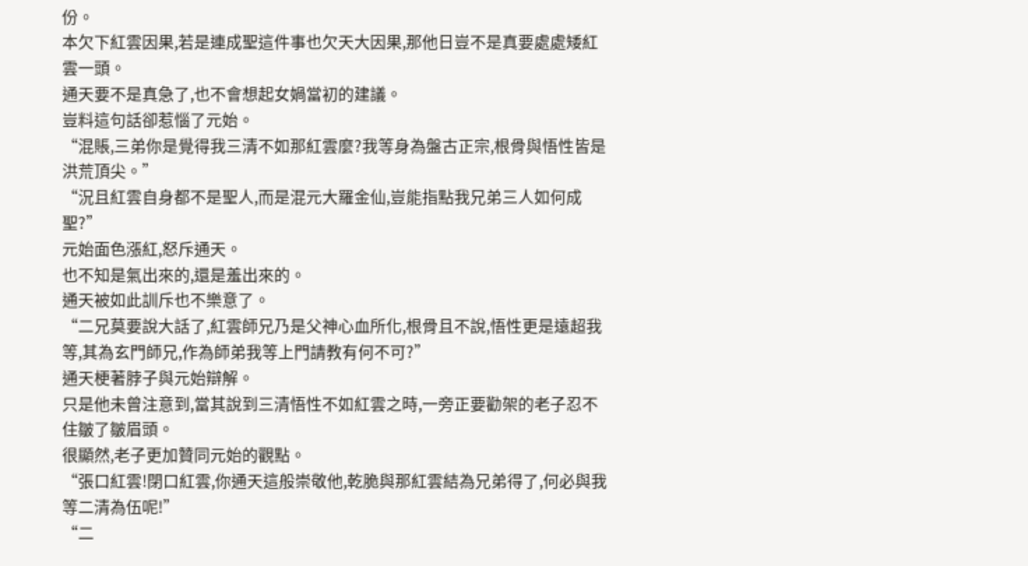份。
本欠下紅雲因果,若是連成聖這件事也欠天大因果,那他日豈不是真要處處矮紅雲一頭。
通天要不是真急了,也不會想起女媧當初的建議。
豈料這句話卻惹惱了元始。
“混賬,三弟你是覺得我三清不如那紅雲麼?我等身為盤古正宗,根骨與悟性皆是洪荒頂尖。”
“況且紅雲自身都不是聖人,而是混元大羅金仙,豈能指點我兄弟三人如何成聖?”
元始面色漲紅,怒斥通天。
也不知是氣出來的,還是羞出來的。
通天被如此訓斥也不樂意了。
“二兄莫要說大話了,紅雲師兄乃是父神心血所化,根骨且不說,悟性更是遠超我等,其為玄門師兄,作為師弟我等上門請教有何不可?”
通天梗著脖子與元始辯解。
只是他未曾注意到,當其說到三清悟性不如紅雲之時,一旁正要勸架的老子忍不住皺了皺眉頭。
很顯然,老子更加贊同元始的觀點。
“張口紅雲!閉口紅雲,你通天這般崇敬他,乾脆與那紅雲結為兄弟得了,何必與我等二清為伍呢!”
“二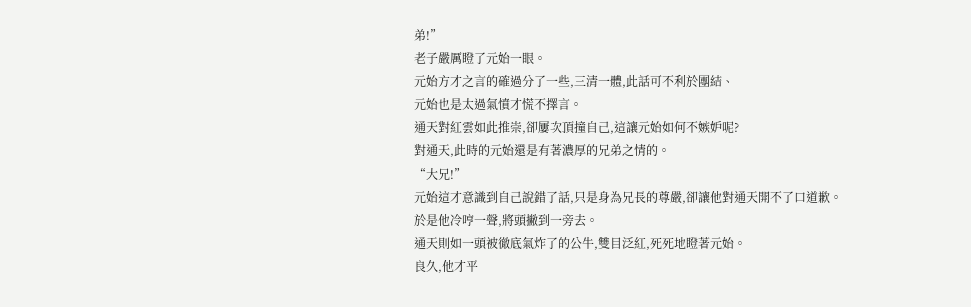弟!”
老子嚴厲瞪了元始一眼。
元始方才之言的確過分了一些,三清一體,此話可不利於團結、
元始也是太過氣憤才慌不擇言。
通天對紅雲如此推崇,卻屢次頂撞自己,這讓元始如何不嫉妒呢?
對通天,此時的元始還是有著濃厚的兄弟之情的。
“大兄!”
元始這才意識到自己說錯了話,只是身為兄長的尊嚴,卻讓他對通天開不了口道歉。
於是他冷哼一聲,將頭撇到一旁去。
通天則如一頭被徹底氣炸了的公牛,雙目泛紅,死死地瞪著元始。
良久,他才平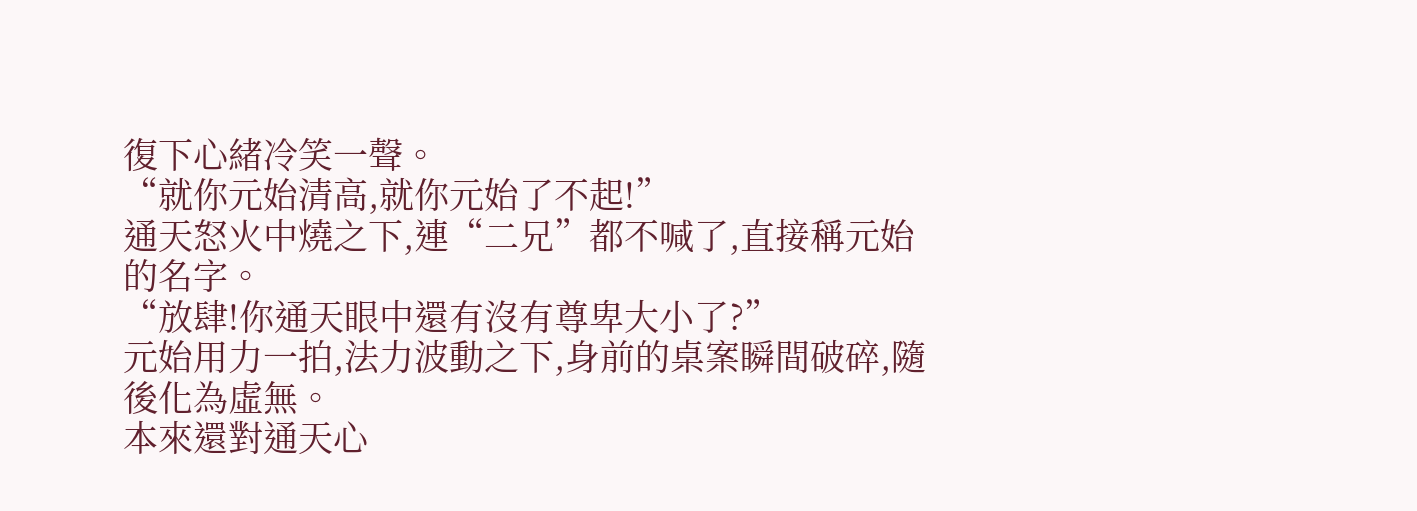復下心緒冷笑一聲。
“就你元始清高,就你元始了不起!”
通天怒火中燒之下,連“二兄”都不喊了,直接稱元始的名字。
“放肆!你通天眼中還有沒有尊卑大小了?”
元始用力一拍,法力波動之下,身前的桌案瞬間破碎,隨後化為虛無。
本來還對通天心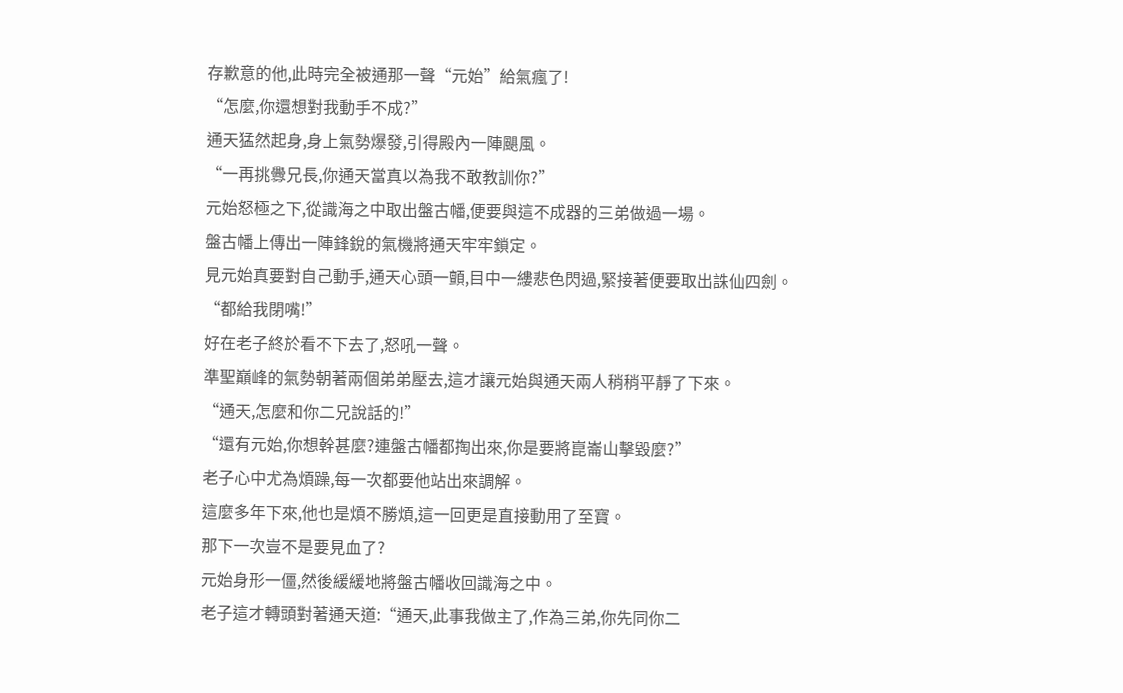存歉意的他,此時完全被通那一聲“元始”給氣瘋了!
“怎麼,你還想對我動手不成?”
通天猛然起身,身上氣勢爆發,引得殿內一陣颶風。
“一再挑釁兄長,你通天當真以為我不敢教訓你?”
元始怒極之下,從識海之中取出盤古幡,便要與這不成器的三弟做過一場。
盤古幡上傳出一陣鋒銳的氣機將通天牢牢鎖定。
見元始真要對自己動手,通天心頭一顫,目中一縷悲色閃過,緊接著便要取出誅仙四劍。
“都給我閉嘴!”
好在老子終於看不下去了,怒吼一聲。
準聖巔峰的氣勢朝著兩個弟弟壓去,這才讓元始與通天兩人稍稍平靜了下來。
“通天,怎麼和你二兄說話的!”
“還有元始,你想幹甚麼?連盤古幡都掏出來,你是要將崑崙山擊毀麼?”
老子心中尤為煩躁,每一次都要他站出來調解。
這麼多年下來,他也是煩不勝煩,這一回更是直接動用了至寶。
那下一次豈不是要見血了?
元始身形一僵,然後緩緩地將盤古幡收回識海之中。
老子這才轉頭對著通天道:“通天,此事我做主了,作為三弟,你先同你二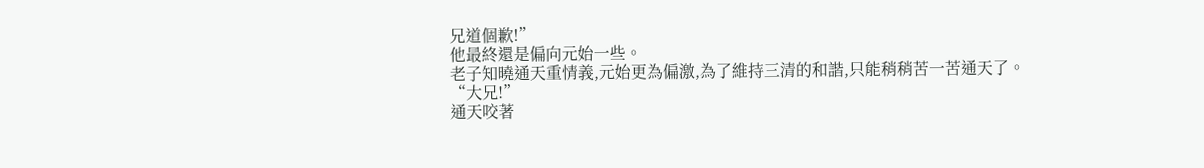兄道個歉!”
他最終還是偏向元始一些。
老子知曉通天重情義,元始更為偏激,為了維持三清的和諧,只能稍稍苦一苦通天了。
“大兄!”
通天咬著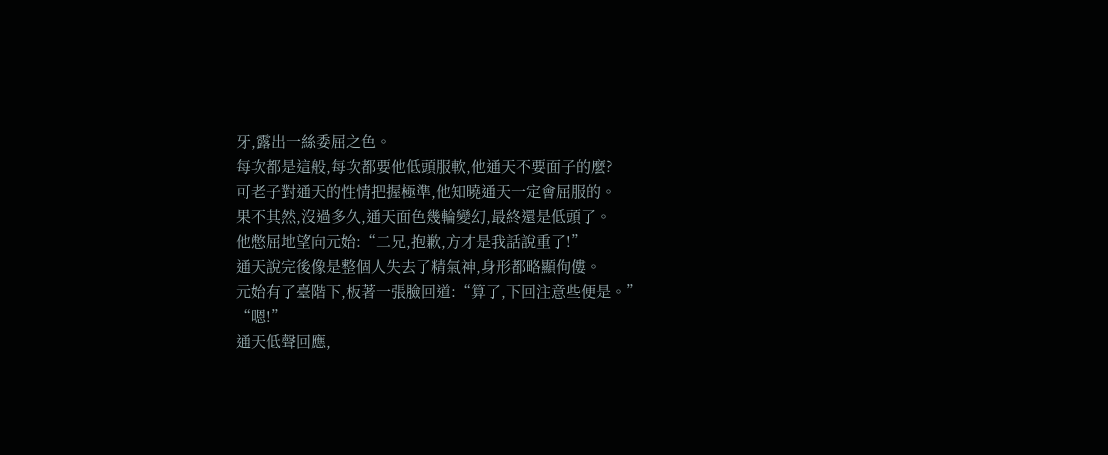牙,露出一絲委屈之色。
每次都是這般,每次都要他低頭服軟,他通天不要面子的麼?
可老子對通天的性情把握極準,他知曉通天一定會屈服的。
果不其然,沒過多久,通天面色幾輪變幻,最終還是低頭了。
他憋屈地望向元始:“二兄,抱歉,方才是我話說重了!”
通天說完後像是整個人失去了精氣神,身形都略顯佝僂。
元始有了臺階下,板著一張臉回道:“算了,下回注意些便是。”
“嗯!”
通天低聲回應,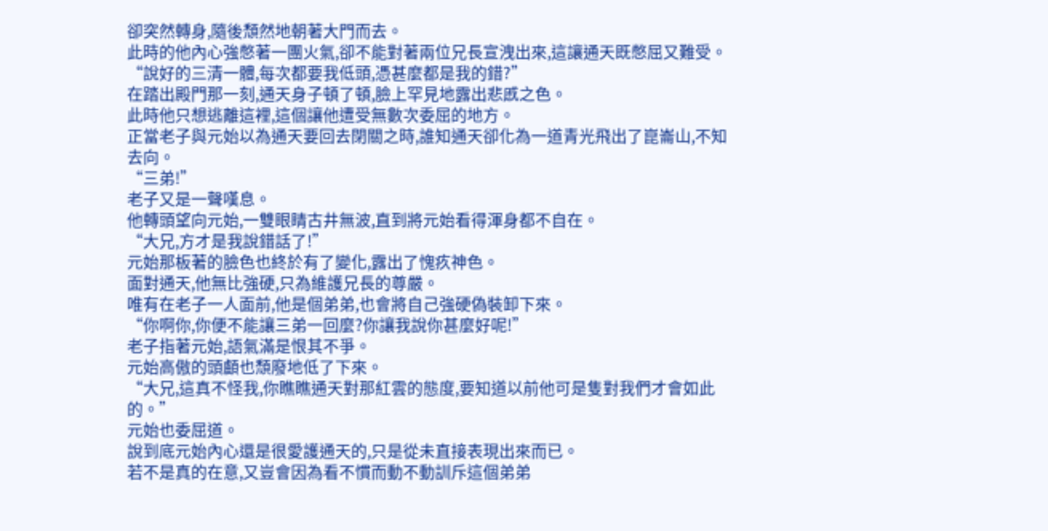卻突然轉身,隨後頹然地朝著大門而去。
此時的他內心強憋著一團火氣,卻不能對著兩位兄長宣洩出來,這讓通天既憋屈又難受。
“說好的三清一體,每次都要我低頭,憑甚麼都是我的錯?”
在踏出殿門那一刻,通天身子頓了頓,臉上罕見地露出悲慼之色。
此時他只想逃離這裡,這個讓他遭受無數次委屈的地方。
正當老子與元始以為通天要回去閉關之時,誰知通天卻化為一道青光飛出了崑崙山,不知去向。
“三弟!”
老子又是一聲嘆息。
他轉頭望向元始,一雙眼睛古井無波,直到將元始看得渾身都不自在。
“大兄,方才是我說錯話了!”
元始那板著的臉色也終於有了變化,露出了愧疚神色。
面對通天,他無比強硬,只為維護兄長的尊嚴。
唯有在老子一人面前,他是個弟弟,也會將自己強硬偽裝卸下來。
“你啊你,你便不能讓三弟一回麼?你讓我說你甚麼好呢!”
老子指著元始,語氣滿是恨其不爭。
元始高傲的頭顱也頹廢地低了下來。
“大兄,這真不怪我,你瞧瞧通天對那紅雲的態度,要知道以前他可是隻對我們才會如此的。”
元始也委屈道。
說到底元始內心還是很愛護通天的,只是從未直接表現出來而已。
若不是真的在意,又豈會因為看不慣而動不動訓斥這個弟弟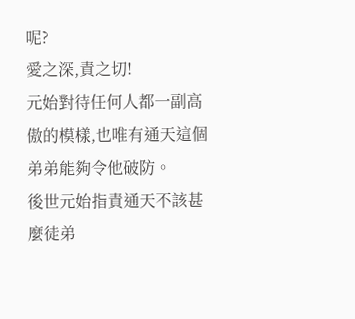呢?
愛之深,責之切!
元始對待任何人都一副高傲的模樣,也唯有通天這個弟弟能夠令他破防。
後世元始指責通天不該甚麼徒弟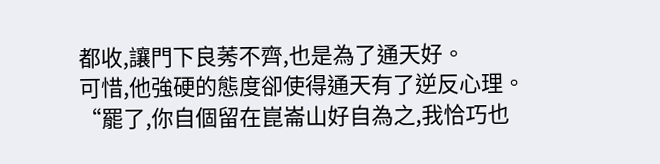都收,讓門下良莠不齊,也是為了通天好。
可惜,他強硬的態度卻使得通天有了逆反心理。
“罷了,你自個留在崑崙山好自為之,我恰巧也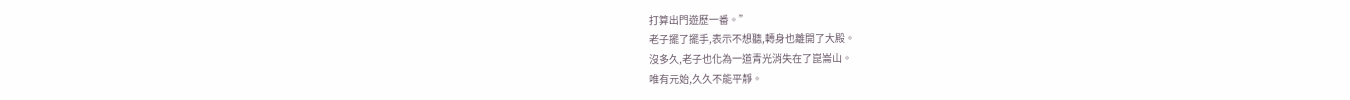打算出門遊歷一番。”
老子擺了擺手,表示不想聽,轉身也離開了大殿。
沒多久,老子也化為一道青光消失在了崑崙山。
唯有元始,久久不能平靜。